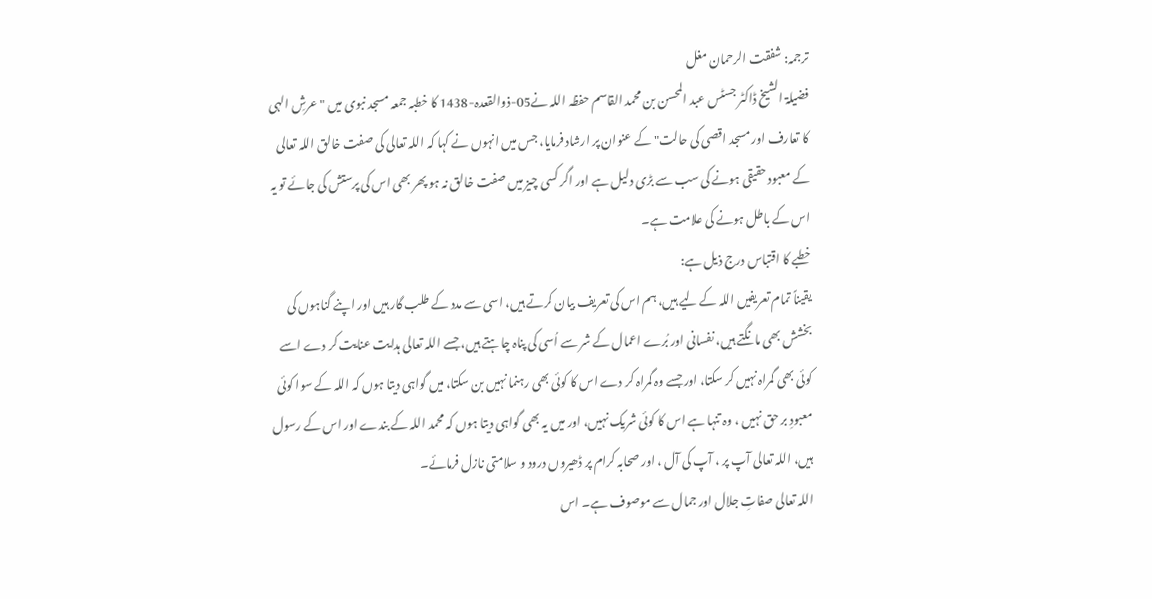ترجمہ: شفقت الرحمان مغل
فضیلۃ الشیخ ڈاکٹر جسٹس عبد المحسن بن محمد القاسم حفظہ اللہ نے05-ذوالقعدہ-1438 کا خطبہ جمعہ مسجد نبوی میں "عرشِ الہی کا تعارف اور مسجد اقصی کی حالت" کے عنوان پر ارشاد فرمایا، جس میں انہوں نے کہا کہ اللہ تعالی کی صفت خالق اللہ تعالی کے معبود حقیقی ہونے کی سب سے بڑی دلیل ہے اور اگر کسی چیز میں صفت خالق نہ ہو پھر بھی اس کی پرستش کی جائے تو یہ اس کے باطل ہونے کی علامت ہے۔
خطبے کا اقتباس درج ذیل ہے:
یقیناً تمام تعریفیں اللہ کے لیے ہیں، ہم اس کی تعریف بیان کرتے ہیں، اسی سے مدد کے طلب گار ہیں اور اپنے گناہوں کی بخشش بھی مانگتے ہیں، نفسانی اور بُرے اعمال کے شر سے اُسی کی پناہ چاہتے ہیں، جسے اللہ تعالی ہدایت عنایت کر دے اسے کوئی بھی گمراہ نہیں کر سکتا، اور جسے وہ گمراہ کر دے اس کا کوئی بھی رہنما نہیں بن سکتا، میں گواہی دیتا ہوں کہ اللہ کے سوا کوئی معبودِ بر حق نہیں ، وہ تنہا ہے اس کا کوئی شریک نہیں، اور میں یہ بھی گواہی دیتا ہوں کہ محمد اللہ کے بندے اور اس کے رسول ہیں، اللہ تعالی آپ پر ، آپ کی آل ، اور صحابہ کرام پر ڈھیروں درود و سلامتی نازل فرمائے۔
اللہ تعالی صفاتِ جلال اور جمال سے موصوف ہے۔ اس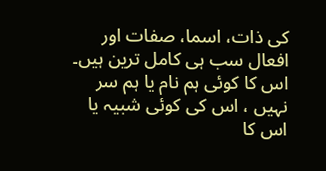کی ذات، اسما، صفات اور افعال سب ہی کامل ترین ہیں۔ اس کا کوئی ہم نام یا ہم سر نہیں ، اس کی کوئی شبیہ یا اس کا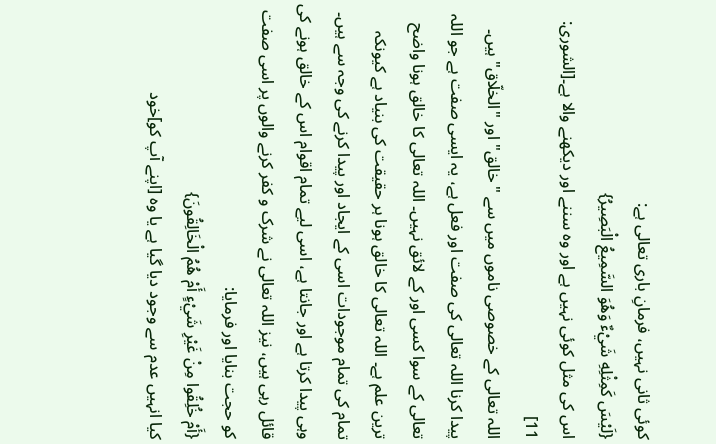کوئی ثانی نہیں، فرمانِ باری تعالی ہے:
{لَيْسَ كَمِثْلِهِ شَيْءٌ وَهُوَ السَّمِيعُ الْبَصِيرُ}
اس کی مثل کوئی نہیں ہے اور وہ سننے اور دیکھنے والا ہے۔[الشورى: 11]
اللہ تعالی کے خصوصی ناموں میں سے "خالق" اور "الخلّاق" ہیں۔ پیدا کرنا اللہ تعالی کی صفت اور فعل ہے، یہ ایسی صفت ہے جو اللہ تعالی کے سوا کسی اور کے لائق نہیں۔ اللہ تعالی کا خالق ہونا واضح ترین علم ہے۔ اللہ تعالی کا خالق ہونا ہر حقیقت کی بنیاد ہے کیونکہ تمام کی تمام موجودات اسی کے ایجاد اور پیدا کرنے کی وجہ سے ہیں۔ وہی پیدا کرتا ہے اور جانتا ہے، اسی لیے تمام اقوام اس کے خالق ہونے کی قائل رہی ہیں، نیز اللہ تعالی نے شرک و کفر کرنے والوں پر اسی صفت کو حجت بنایا اور فرمایا:
{أَمْ خُلِقُوا مِنْ غَيْرِ شَيْءٍ أَمْ هُمُ الْخَالِقُونَ}
کیا انہیں عدم سے وجود دیا گیا ہے یا وہ [اپنے آپ کو]خود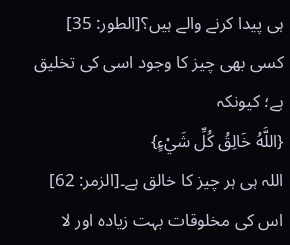ہی پیدا کرنے والے ہیں؟[الطور: 35]
کسی بھی چیز کا وجود اسی کی تخلیق ہے؛ کیونکہ
{اللَّهُ خَالِقُ كُلِّ شَيْءٍ}
اللہ ہی ہر چیز کا خالق ہے۔[الزمر: 62]
اس کی مخلوقات بہت زیادہ اور لا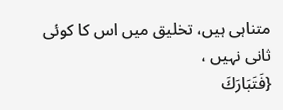متناہی ہیں، تخلیق میں اس کا کوئی ثانی نہیں ،
{فَتَبَارَكَ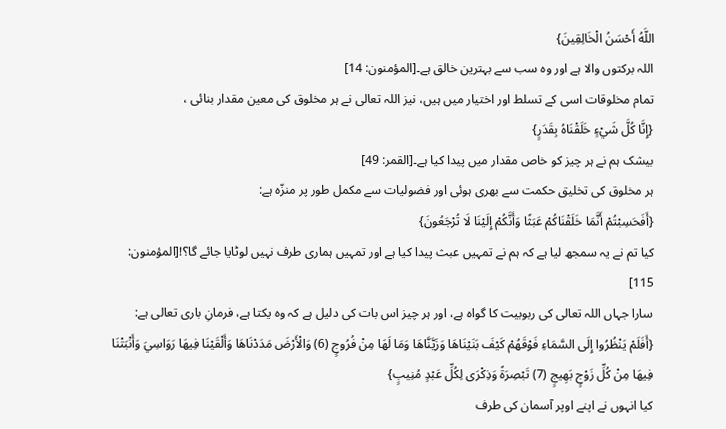اللَّهُ أَحْسَنُ الْخَالِقِينَ}
اللہ برکتوں والا ہے اور وہ سب سے بہترین خالق ہے۔[المؤمنون: 14]
تمام مخلوقات اسی کے تسلط اور اختیار میں ہیں، نیز اللہ تعالی نے ہر مخلوق کی معین مقدار بنائی ،
{إِنَّا كُلَّ شَيْءٍ خَلَقْنَاهُ بِقَدَرٍ}
بیشک ہم نے ہر چیز کو خاص مقدار میں پیدا کیا ہے۔[القمر: 49]
ہر مخلوق کی تخلیق حکمت سے بھری ہوئی اور فضولیات سے مکمل طور پر منزّہ ہے:
{أَفَحَسِبْتُمْ أَنَّمَا خَلَقْنَاكُمْ عَبَثًا وَأَنَّكُمْ إِلَيْنَا لَا تُرْجَعُونَ}
کیا تم نے یہ سمجھ لیا ہے کہ ہم نے تمہیں عبث پیدا کیا ہے اور تمہیں ہماری طرف نہیں لوٹایا جائے گا؟![المؤمنون: 115]
سارا جہاں اللہ تعالی کی ربوبیت کا گواہ ہے، اور ہر چیز اس بات کی دلیل ہے کہ وہ یکتا ہے، فرمانِ باری تعالی ہے:
{أَفَلَمْ يَنْظُرُوا إِلَى السَّمَاءِ فَوْقَهُمْ كَيْفَ بَنَيْنَاهَا وَزَيَّنَّاهَا وَمَا لَهَا مِنْ فُرُوجٍ (6) وَالْأَرْضَ مَدَدْنَاهَا وَأَلْقَيْنَا فِيهَا رَوَاسِيَ وَأَنْبَتْنَا فِيهَا مِنْ كُلِّ زَوْجٍ بَهِيجٍ (7) تَبْصِرَةً وَذِكْرَى لِكُلِّ عَبْدٍ مُنِيبٍ}
کیا انہوں نے اپنے اوپر آسمان کی طرف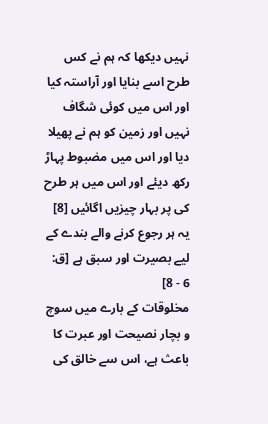نہیں دیکھا کہ ہم نے کس طرح اسے بنایا اور آراستہ کیا اور اس میں کوئی شگاف نہیں اور زمین کو ہم نے پھیلا دیا اور اس میں مضبوط پہاڑ رکھ دیئے اور اس میں ہر طرح کی پر بہار چیزیں اگائیں [8] یہ ہر رجوع کرنے والے بندے کے لیے بصیرت اور سبق ہے [ق: 6 - 8]
مخلوقات کے بارے میں سوچ و بچار نصیحت اور عبرت کا باعث ہے، اس سے خالق کی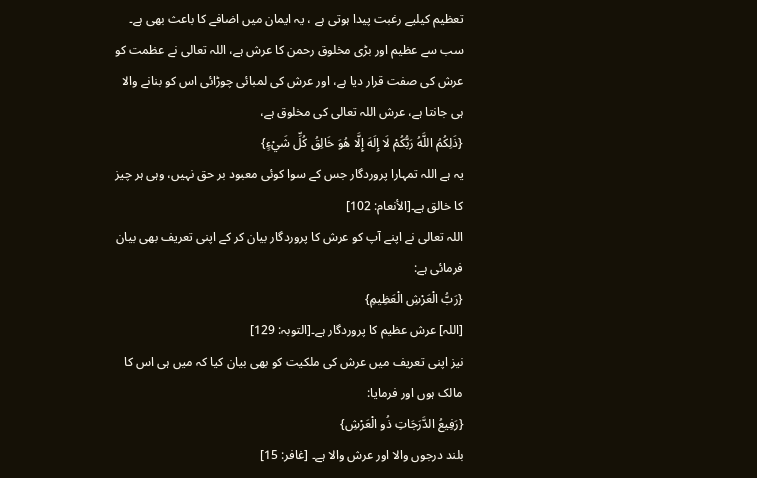تعظیم کیلیے رغبت پیدا ہوتی ہے ، یہ ایمان میں اضافے کا باعث بھی ہے۔
سب سے عظیم اور بڑی مخلوق رحمن کا عرش ہے، اللہ تعالی نے عظمت کو عرش کی صفت قرار دیا ہے، اور عرش کی لمبائی چوڑائی اس کو بنانے والا ہی جانتا ہے، عرش اللہ تعالی کی مخلوق ہے،
{ذَلِكُمُ اللَّهُ رَبُّكُمْ لَا إِلَهَ إِلَّا هُوَ خَالِقُ كُلِّ شَيْءٍ}
یہ ہے اللہ تمہارا پروردگار جس کے سوا کوئی معبود بر حق نہیں، وہی ہر چیز کا خالق ہے۔[الأنعام: 102]
اللہ تعالی نے اپنے آپ کو عرش کا پروردگار بیان کر کے اپنی تعریف بھی بیان فرمائی ہے:
{رَبُّ الْعَرْشِ الْعَظِيمِ}
[اللہ] عرش عظیم کا پروردگار ہے۔[التوبہ: 129]
نیز اپنی تعریف میں عرش کی ملکیت کو بھی بیان کیا کہ میں ہی اس کا مالک ہوں اور فرمایا:
{رَفِيعُ الدَّرَجَاتِ ذُو الْعَرْشِ}
بلند درجوں والا اور عرش والا ہے۔ [غافر: 15]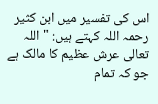اس کی تفسیر میں ابن کثیر رحمہ اللہ کہتے ہیں: "اللہ تعالی عرش عظیم کا مالک ہے جو کہ تمام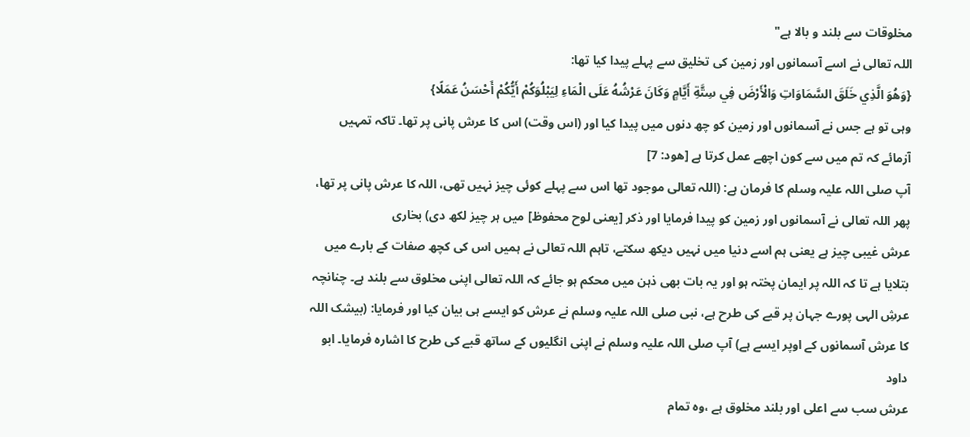مخلوقات سے بلند و بالا ہے"
اللہ تعالی نے اسے آسمانوں اور زمین کی تخلیق سے پہلے پیدا کیا تھا:
{وَهُوَ الَّذِي خَلَقَ السَّمَاوَاتِ وَالْأَرْضَ فِي سِتَّةِ أَيَّامٍ وَكَانَ عَرْشُهُ عَلَى الْمَاءِ لِيَبْلُوَكُمْ أَيُّكُمْ أَحْسَنُ عَمَلًا}
وہی تو ہے جس نے آسمانوں اور زمین کو چھ دنوں میں پیدا کیا اور (اس وقت) اس کا عرش پانی پر تھا۔ تاکہ تمہیں آزمائے کہ تم میں سے کون اچھے عمل کرتا ہے [هود: 7]
آپ صلی اللہ علیہ وسلم کا فرمان ہے: (اللہ تعالی موجود تھا اس سے پہلے کوئی چیز نہیں تھی، اللہ کا عرش پانی پر تھا، پھر اللہ تعالی نے آسمانوں اور زمین کو پیدا فرمایا اور ذکر [یعنی لوح محفوظ] میں ہر چیز لکھ دی) بخاری
عرش غیبی چیز ہے یعنی ہم اسے دنیا میں نہیں دیکھ سکتے، تاہم اللہ تعالی نے ہمیں اس کی کچھ صفات کے بارے میں بتلایا ہے تا کہ اللہ پر ایمان پختہ ہو اور یہ بات بھی ذہن میں محکم ہو جائے کہ اللہ تعالی اپنی مخلوق سے بلند ہے۔ چنانچہ عرشِ الہی پورے جہان پر قبے کی طرح ہے، نبی صلی اللہ علیہ وسلم نے عرش کو ایسے ہی بیان کیا اور فرمایا: (بیشک اللہ کا عرش آسمانوں کے اوپر ایسے ہے) آپ صلی اللہ علیہ وسلم نے اپنی انگلیوں کے ساتھ قبے کی طرح کا اشارہ فرمایا۔ ابو داود
عرش سب سے اعلی اور بلند مخلوق ہے ،وہ تمام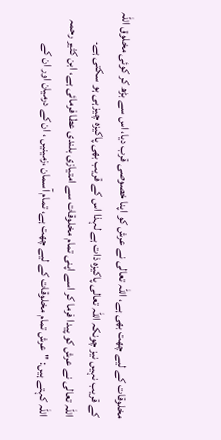مخلوقات کے لیے چھت بھی ہے، اللہ تعالی نے عرش کو اپنا خصوصی قرب دیا، اس سے بڑھ کر کوئی مخلوق اللہ کے قریب نہیں نیز چونکہ اللہ تعالی پاکیزہ ذات ہے لہذا اس کے قریب بھی پاکیزہ چیز ہی ہو سکتی ہے۔
اللہ تعالی نے عرش کو پیدا فرما کر اسے اپنی تمام مخلوقات سے امتیازی بلندی عطا فرمائی ہے، ابن کثیر رحمہ اللہ کہتے ہیں: "عرش تمام مخلوقات کے لیے چھت ہے، تمام آسمان ،زمینیں ، ان کے درمیان اور ان کے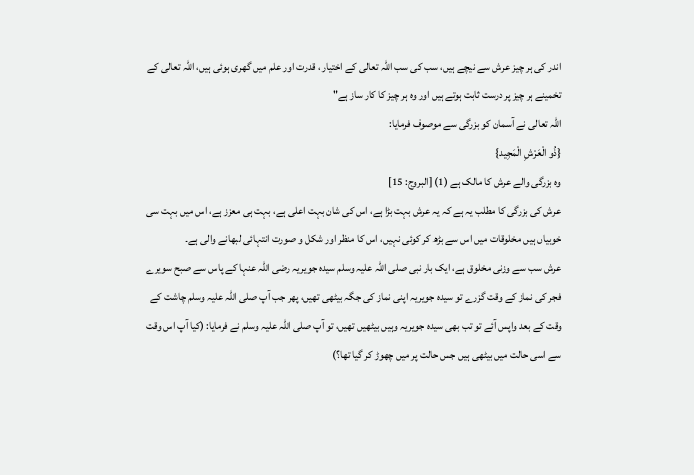اندر کی ہر چیز عرش سے نیچے ہیں، سب کی سب اللہ تعالی کے اختیار ، قدرت اور علم میں گھری ہوئی ہیں، اللہ تعالی کے تخمینے ہر چیز پر درست ثابت ہوتے ہیں اور وہ ہر چیز کا کار ساز ہے"
اللہ تعالی نے آسمان کو بزرگی سے موصوف فرمایا:
{ذُو الْعَرْشِ الْمَجِيد}
وہ بزرگی والے عرش کا مالک ہے (1) [البروج: 15]
عرش کی بزرگی کا مطلب یہ ہے کہ یہ عرش بہت بڑا ہے، اس کی شان بہت اعلی ہے، بہت ہی معزز ہے، اس میں بہت سی خوبیاں ہیں مخلوقات میں اس سے بڑھ کر کوئی نہیں، اس کا منظر اور شکل و صورت انتہائی لبھانے والی ہے۔
عرش سب سے وزنی مخلوق ہے، ایک بار نبی صلی اللہ علیہ وسلم سیدہ جویریہ رضی اللہ عنہا کے پاس سے صبح سویرے فجر کی نماز کے وقت گزرے تو سیدہ جویریہ اپنی نماز کی جگہ بیٹھی تھیں، پھر جب آپ صلی اللہ علیہ وسلم چاشت کے وقت کے بعد واپس آئے تو تب بھی سیدہ جویریہ وہیں بیٹھیں تھیں، تو آپ صلی اللہ علیہ وسلم نے فرمایا: (کیا آپ اس وقت سے اسی حالت میں بیٹھی ہیں جس حالت پر میں چھوڑ کر گیا تھا؟)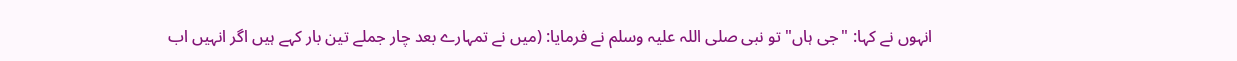انہوں نے کہا: "جی ہاں" تو نبی صلی اللہ علیہ وسلم نے فرمایا: (میں نے تمہارے بعد چار جملے تین بار کہے ہیں اگر انہیں اب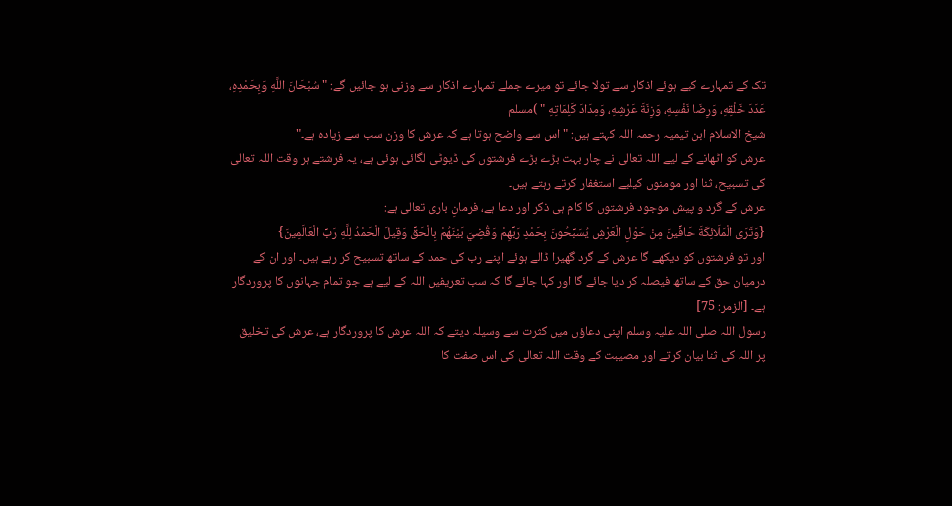تک کے تمہارے کیے ہوئے اذکار سے تولا جائے تو میرے جملے تمہارے اذکار سے وزنی ہو جائیں گے: "سُبْحَانَ اللَّهِ وَبِحَمْدِهِ، عَدَدَ خَلْقِهِ، وَرِضَا نَفْسِهِ، وَزِنَةَ عَرْشِهِ، وَمِدَادَ كَلِمَاتِهِ " )مسلم
شیخ الاسلام ابن تیمیہ رحمہ اللہ کہتے ہیں: "اس سے واضح ہوتا ہے کہ عرش کا وزن سب سے زیادہ ہے۔"
عرش کو اٹھانے کے لیے اللہ تعالی نے چار بہت بڑے بڑے فرشتوں کی ڈیوٹی لگائی ہوئی ہے، یہ فرشتے ہر وقت اللہ تعالی کی تسبیح، ثنا اور مومنوں کیلیے استغفار کرتے رہتے ہیں۔
عرش کے گرد و پیش موجود فرشتوں کا کام ہی ذکر اور دعا ہے، فرمانِ باری تعالی ہے:
{وَتَرَى الْمَلَائِكَةَ حَافِّينَ مِنْ حَوْلِ الْعَرْشِ يُسَبِّحُونَ بِحَمْدِ رَبِّهِمْ وَقُضِيَ بَيْنَهُمْ بِالْحَقِّ وَقِيلَ الْحَمْدُ لِلَّهِ رَبِّ الْعَالَمِينَ}
اور تو فرشتوں کو دیکھے گا عرش کے گرد گھیرا ڈالے ہوئے اپنے رب کی حمد کے ساتھ تسبیح کر رہے ہیں۔ اور ان کے درمیان حق کے ساتھ فیصلہ کر دیا جائے گا اور کہا جائے گا کہ سب تعریفیں اللہ کے لیے ہے جو تمام جہانوں کا پروردگار ہے۔ [الزمر: 75]
رسول اللہ صلی اللہ علیہ وسلم اپنی دعاؤں میں کثرت سے وسیلہ دیتے کہ اللہ عرش کا پروردگار ہے، عرش کی تخلیق پر اللہ کی ثنا بیان کرتے اور مصیبت کے وقت اللہ تعالی کی اس صفت کا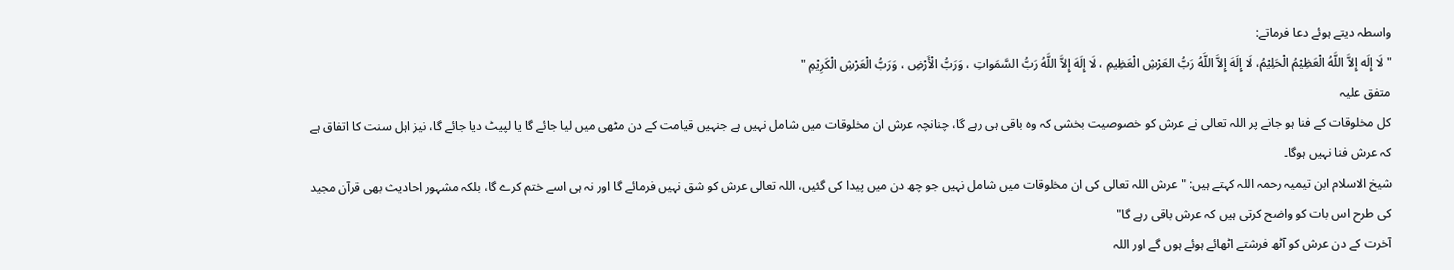واسطہ دیتے ہوئے دعا فرماتے:
" لَا إِلَه إِلاَّ اللَّهُ الْعَظِيْمُ الْحَلِيْمُ، لَا إِلَهَ إِلاَّ اللَّهُ رَبُّ العَرْشِ الْعَظِيمِ ، لَا إِلَهَ إِلاَّ اللَّهُ رَبُّ السَّمَواتِ ، وَرَبُّ الْأَرْضِ ، وَرَبُّ الْعَرْشِ الْكَرِيْمِ "
متفق علیہ
کل مخلوقات کے فنا ہو جانے پر اللہ تعالی نے عرش کو خصوصیت بخشی کہ وہ باقی ہی رہے گا، چنانچہ عرش ان مخلوقات میں شامل نہیں ہے جنہیں قیامت کے دن مٹھی میں لیا جائے گا یا لپیٹ دیا جائے گا، نیز اہل سنت کا اتفاق ہے کہ عرش فنا نہیں ہوگا۔
شیخ الاسلام ابن تیمیہ رحمہ اللہ کہتے ہیں: "عرش اللہ تعالی کی ان مخلوقات میں شامل نہیں جو چھ دن میں پیدا کی گئیں، اللہ تعالی عرش کو شق نہیں فرمائے گا اور نہ ہی اسے ختم کرے گا، بلکہ مشہور احادیث بھی قرآن مجید کی طرح اس بات کو واضح کرتی ہیں کہ عرش باقی رہے گا"
آخرت کے دن عرش کو آٹھ فرشتے اٹھائے ہوئے ہوں گے اور اللہ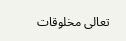تعالی مخلوقات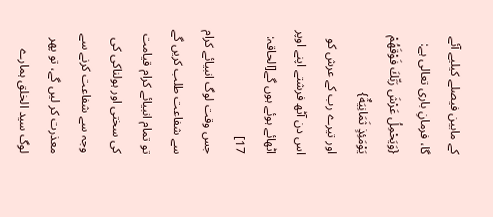کے مابین فیصلے کیلیے آئے گا، فرمانِ باری تعالی ہے:
{وَيَحْمِلُ عَرْشَ رَبِّكَ فَوْقَهُمْ يَوْمَئِذٍ ثَمَانِيَةٌ}
اور تیرے رب کے عرش کو اس دن آٹھ فرشتے اپنے اوپر اٹھائے ہوئے ہوں گے[الحاقہ: 17]
جس وقت لوگ انبیائے کرام سے شفاعت طلب کریں گے تو تمام انبیائے کرام قیامت کی سختی اور ہولناکی کی وجہ سے شفاعت کرنے سے معذرت کر لیں گے، تو پھر لوگ سید الخلق ہمارے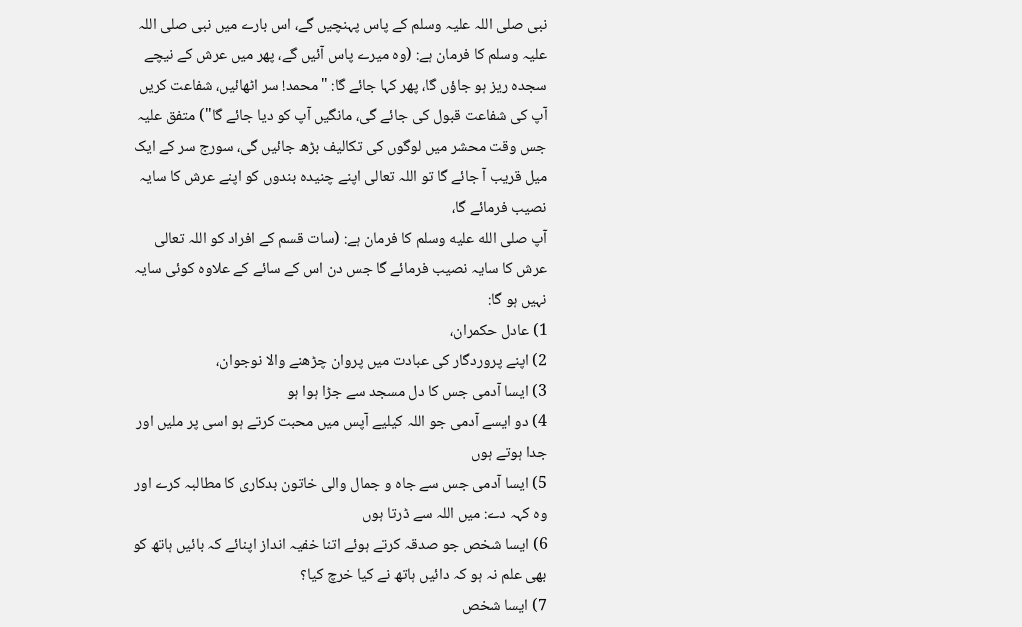نبی صلی اللہ علیہ وسلم کے پاس پہنچیں گے، اس بارے میں نبی صلی اللہ علیہ وسلم کا فرمان ہے: (وہ میرے پاس آئیں گے، پھر میں عرش کے نیچے سجدہ ریز ہو جاؤں گا، پھر کہا جائے گا: "محمد! سر اٹھائیں، شفاعت کریں آپ کی شفاعت قبول کی جائے گی، مانگیں آپ کو دیا جائے گا") متفق علیہ
جس وقت محشر میں لوگوں کی تکالیف بڑھ جائیں گی، سورج سر کے ایک میل قریب آ جائے گا تو اللہ تعالی اپنے چنیدہ بندوں کو اپنے عرش کا سایہ نصیب فرمائے گا،
آپ صلى الله عليه وسلم کا فرمان ہے: (سات قسم کے افراد کو اللہ تعالی عرش کا سایہ نصیب فرمائے گا جس دن اس کے سائے کے علاوہ کوئی سایہ نہیں ہو گا:
1) عادل حکمران،
2) اپنے پروردگار کی عبادت میں پروان چڑھنے والا نوجوان،
3) ایسا آدمی جس کا دل مسجد سے جڑا ہوا ہو
4) دو ایسے آدمی جو اللہ کیلیے آپس میں محبت کرتے ہو اسی پر ملیں اور جدا ہوتے ہوں
5) ایسا آدمی جس سے جاہ و جمال والی خاتون بدکاری کا مطالبہ کرے اور وہ کہہ دے: میں اللہ سے ڈرتا ہوں
6) ایسا شخص جو صدقہ کرتے ہوئے اتنا خفیہ انداز اپنائے کہ بائیں ہاتھ کو بھی علم نہ ہو کہ دائیں ہاتھ نے کیا خرچ کیا؟
7) ایسا شخص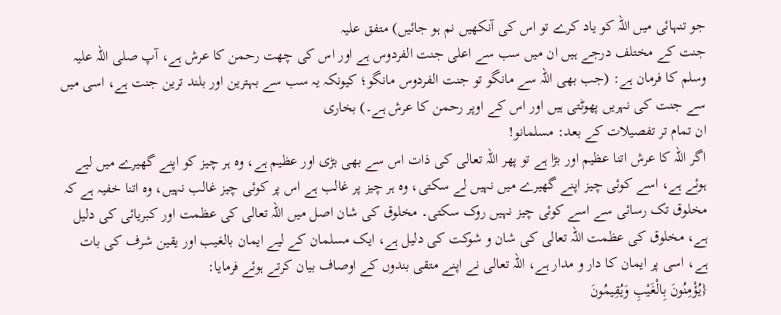جو تنہائی میں اللہ کو یاد کرے تو اس کی آنکھیں نم ہو جائیں) متفق علیہ
جنت کے مختلف درجے ہیں ان میں سب سے اعلی جنت الفردوس ہے اور اس کی چھت رحمن کا عرش ہے، آپ صلی اللہ علیہ وسلم کا فرمان ہے: (جب بھی اللہ سے مانگو تو جنت الفردوس مانگو؛ کیونکہ یہ سب سے بہترین اور بلند ترین جنت ہے، اسی میں سے جنت کی نہریں پھوٹتی ہیں اور اس کے اوپر رحمن کا عرش ہے۔) بخاری
ان تمام تر تفصیلات کے بعد: مسلمانو!
اگر اللہ کا عرش اتنا عظیم اور بڑا ہے تو پھر اللہ تعالی کی ذات اس سے بھی بڑی اور عظیم ہے، وہ ہر چیز کو اپنے گھیرے میں لیے ہوئے ہے، اسے کوئی چیز اپنے گھیرے میں نہیں لے سکتی، وہ ہر چیز پر غالب ہے اس پر کوئی چیز غالب نہیں، وہ اتنا خفیہ ہے کہ مخلوق تک رسائی سے اسے کوئی چیز نہیں روک سکتی۔ مخلوق کی شان اصل میں اللہ تعالی کی عظمت اور کبریائی کی دلیل ہے، مخلوق کی عظمت اللہ تعالی کی شان و شوکت کی دلیل ہے، ایک مسلمان کے لیے ایمان بالغیب اور یقین شرف کی بات ہے، اسی پر ایمان کا دار و مدار ہے، اللہ تعالی نے اپنے متقی بندوں کے اوصاف بیان کرتے ہوئے فرمایا:
{يُؤْمِنُونَ بِالْغَيْبِ وَيُقِيمُونَ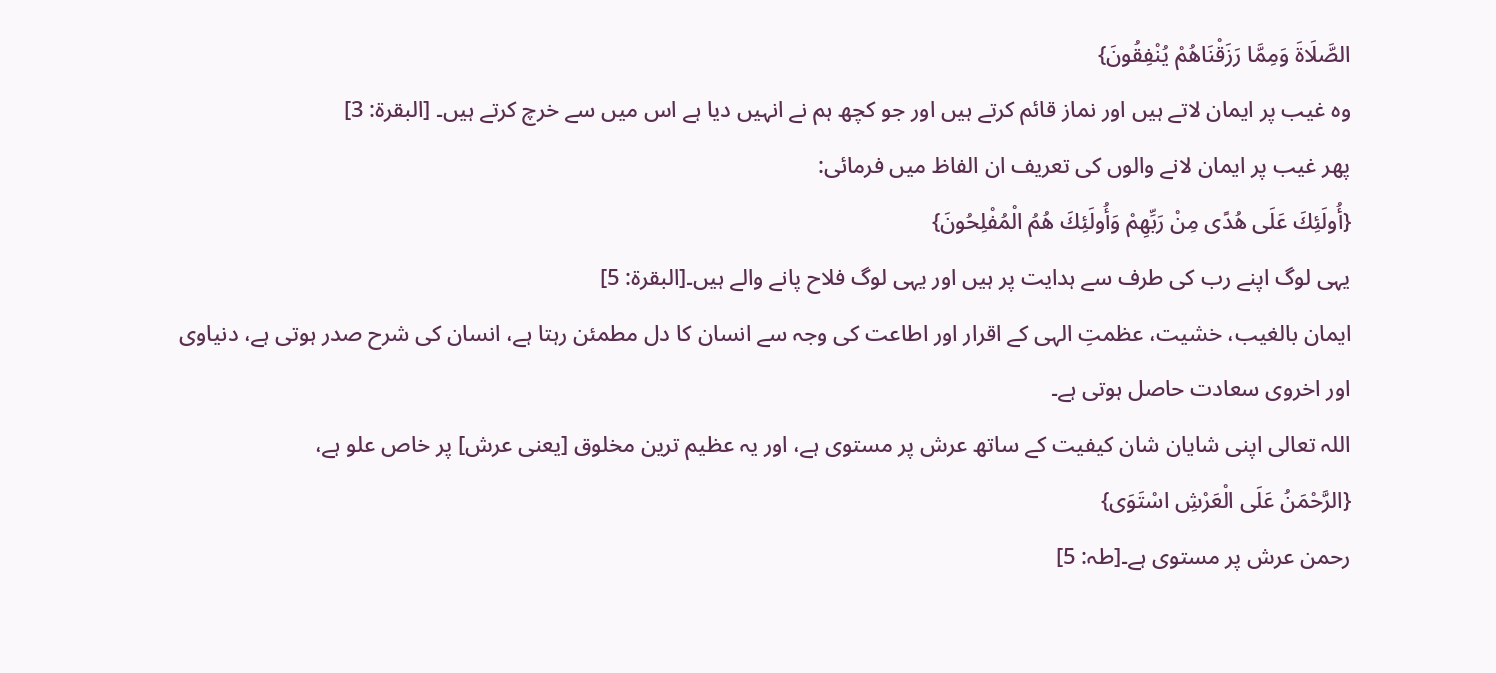الصَّلَاةَ وَمِمَّا رَزَقْنَاهُمْ يُنْفِقُونَ}
وہ غیب پر ایمان لاتے ہیں اور نماز قائم کرتے ہیں اور جو کچھ ہم نے انہیں دیا ہے اس میں سے خرچ کرتے ہیں۔ [البقرة: 3]
پھر غیب پر ایمان لانے والوں کی تعریف ان الفاظ میں فرمائی:
{أُولَئِكَ عَلَى هُدًى مِنْ رَبِّهِمْ وَأُولَئِكَ هُمُ الْمُفْلِحُونَ}
یہی لوگ اپنے رب کی طرف سے ہدایت پر ہیں اور یہی لوگ فلاح پانے والے ہیں۔[البقرة: 5]
ایمان بالغیب، خشیت، عظمتِ الہی کے اقرار اور اطاعت کی وجہ سے انسان کا دل مطمئن رہتا ہے، انسان کی شرح صدر ہوتی ہے، دنیاوی اور اخروی سعادت حاصل ہوتی ہے۔
اللہ تعالی اپنی شایان شان کیفیت کے ساتھ عرش پر مستوی ہے، اور یہ عظیم ترین مخلوق [یعنی عرش] پر خاص علو ہے،
{الرَّحْمَنُ عَلَى الْعَرْشِ اسْتَوَى}
رحمن عرش پر مستوی ہے۔[طہ: 5]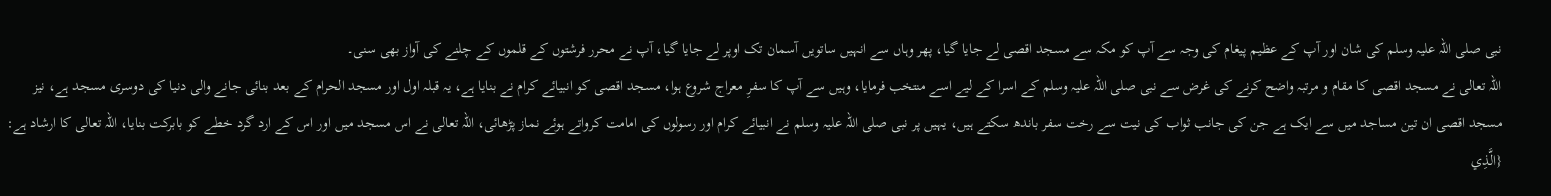نبی صلی اللہ علیہ وسلم کی شان اور آپ کے عظیم پیغام کی وجہ سے آپ کو مکہ سے مسجد اقصی لے جایا گیا، پھر وہاں سے انہیں ساتویں آسمان تک اوپر لے جایا گیا، آپ نے محرر فرشتوں کے قلموں کے چلنے کی آواز بھی سنی۔
اللہ تعالی نے مسجد اقصی کا مقام و مرتبہ واضح کرنے کی غرض سے نبی صلی اللہ علیہ وسلم کے اسرا کے لیے اسے منتخب فرمایا، وہیں سے آپ کا سفرِ معراج شروع ہوا، مسجد اقصی کو انبیائے کرام نے بنایا ہے، یہ قبلہ اول اور مسجد الحرام کے بعد بنائی جانے والی دنیا کی دوسری مسجد ہے، نیز مسجد اقصی ان تین مساجد میں سے ایک ہے جن کی جانب ثواب کی نیت سے رخت سفر باندھ سکتے ہیں، یہیں پر نبی صلی اللہ علیہ وسلم نے انبیائے کرام اور رسولوں کی امامت کرواتے ہوئے نماز پڑھائی، اللہ تعالی نے اس مسجد میں اور اس کے ارد گرد خطے کو بابرکت بنایا، اللہ تعالی کا ارشاد ہے:
{الَّذِي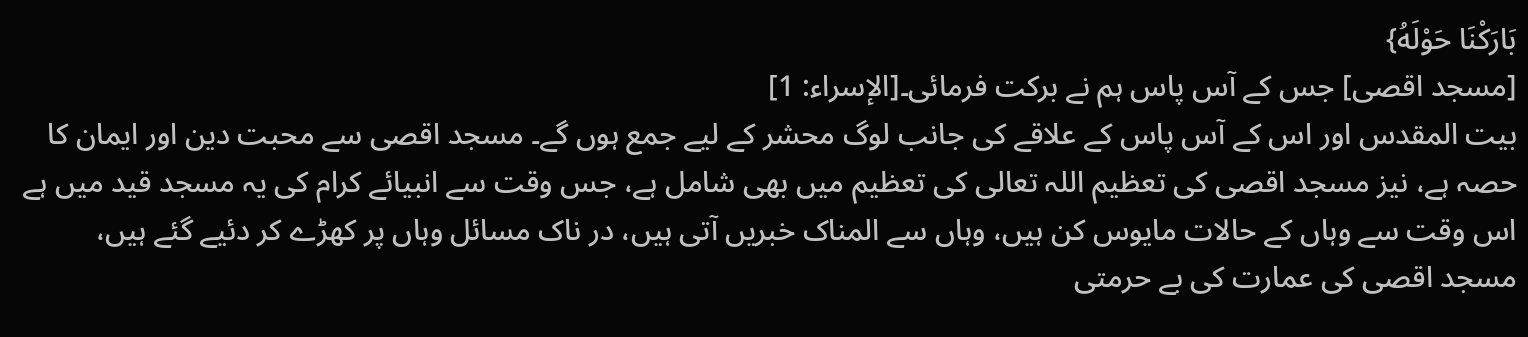بَارَكْنَا حَوْلَهُ}
[مسجد اقصی] جس کے آس پاس ہم نے برکت فرمائی۔[الإسراء: 1]
بیت المقدس اور اس کے آس پاس کے علاقے کی جانب لوگ محشر کے لیے جمع ہوں گے۔ مسجد اقصی سے محبت دین اور ایمان کا حصہ ہے، نیز مسجد اقصی کی تعظیم اللہ تعالی کی تعظیم میں بھی شامل ہے، جس وقت سے انبیائے کرام کی یہ مسجد قید میں ہے اس وقت سے وہاں کے حالات مایوس کن ہیں، وہاں سے المناک خبریں آتی ہیں، در ناک مسائل وہاں پر کھڑے کر دئیے گئے ہیں، مسجد اقصی کی عمارت کی بے حرمتی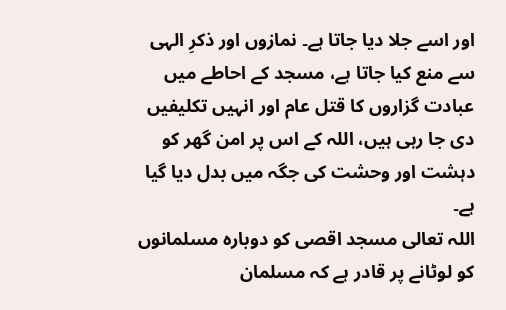اور اسے جلا دیا جاتا ہے۔ نمازوں اور ذکرِ الہی سے منع کیا جاتا ہے، مسجد کے احاطے میں عبادت گزاروں کا قتل عام اور انہیں تکلیفیں دی جا رہی ہیں، اللہ کے اس پر امن گھر کو دہشت اور وحشت کی جگہ میں بدل دیا گیا ہے۔
اللہ تعالی مسجد اقصی کو دوبارہ مسلمانوں کو لوٹانے پر قادر ہے کہ مسلمان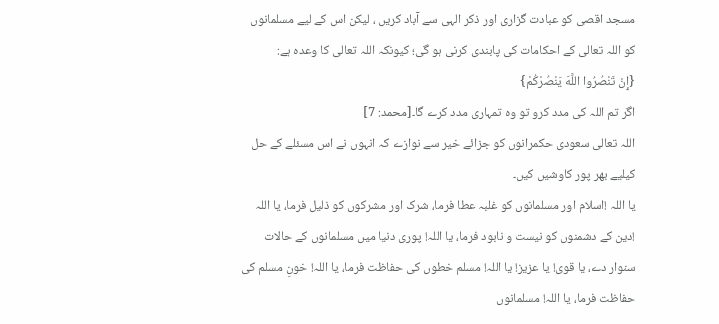مسجد اقصی کو عبادت گزاری اور ذکر الہی سے آباد کریں ، لیکن اس کے لیے مسلمانوں کو اللہ تعالی کے احکامات کی پابندی کرنی ہو گی؛ کیونکہ اللہ تعالی کا وعدہ ہے:
{إِنْ تَنْصُرُوا اللَّهَ يَنْصُرْكُمْ}
اگر تم اللہ کی مدد کرو تو وہ تمہاری مدد کرے گا۔[محمد: 7]
اللہ تعالی سعودی حکمرانوں کو جزائے خیر سے نوازے کہ انہوں نے اس مسئلے کے حل کیلیے بھر پور کاوشیں کیں۔
یا اللہ !اسلام اور مسلمانوں کو غلبہ عطا فرما، شرک اور مشرکوں کو ذلیل فرما، یا اللہ !دین کے دشمنوں کو نیست و نابود فرما، یا اللہ! پوری دنیا میں مسلمانوں کے حالات سنوار دے، یا قوی! یا عزیز! یا اللہ! مسلم خطوں کی حفاظت فرما، یا اللہ! خونِ مسلم کی حفاظت فرما، یا اللہ! مسلمانوں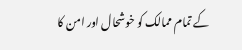کے تمام ممالک کو خوشحال اور امن کا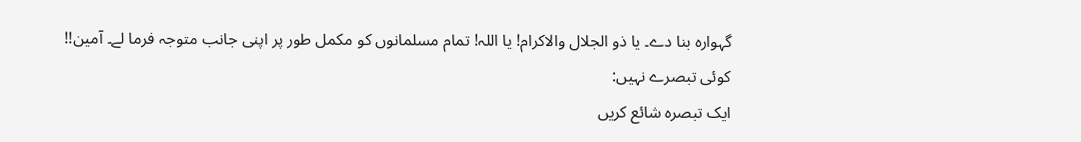گہوارہ بنا دے۔ یا ذو الجلال والاکرام! یا اللہ! تمام مسلمانوں کو مکمل طور پر اپنی جانب متوجہ فرما لے۔ آمین!!
کوئی تبصرے نہیں:
ایک تبصرہ شائع کریں